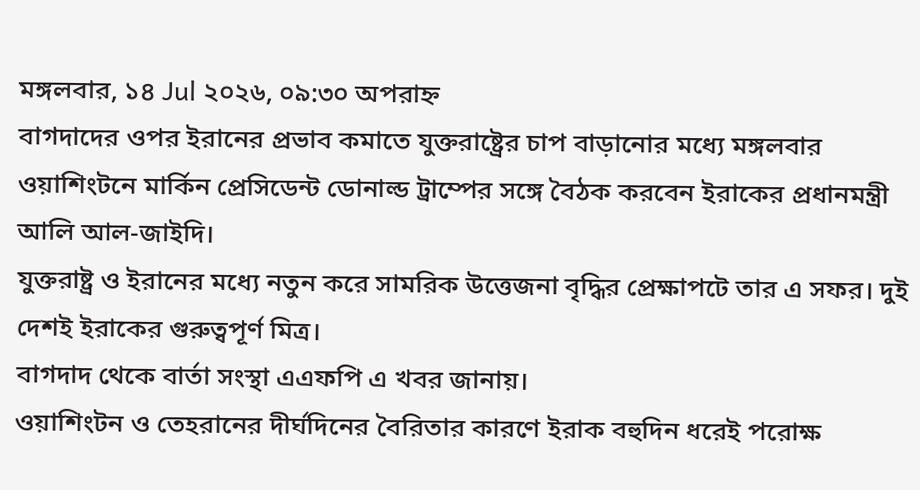মঙ্গলবার, ১৪ Jul ২০২৬, ০৯:৩০ অপরাহ্ন
বাগদাদের ওপর ইরানের প্রভাব কমাতে যুক্তরাষ্ট্রের চাপ বাড়ানোর মধ্যে মঙ্গলবার ওয়াশিংটনে মার্কিন প্রেসিডেন্ট ডোনাল্ড ট্রাম্পের সঙ্গে বৈঠক করবেন ইরাকের প্রধানমন্ত্রী আলি আল-জাইদি।
যুক্তরাষ্ট্র ও ইরানের মধ্যে নতুন করে সামরিক উত্তেজনা বৃদ্ধির প্রেক্ষাপটে তার এ সফর। দুই দেশই ইরাকের গুরুত্বপূর্ণ মিত্র।
বাগদাদ থেকে বার্তা সংস্থা এএফপি এ খবর জানায়।
ওয়াশিংটন ও তেহরানের দীর্ঘদিনের বৈরিতার কারণে ইরাক বহুদিন ধরেই পরোক্ষ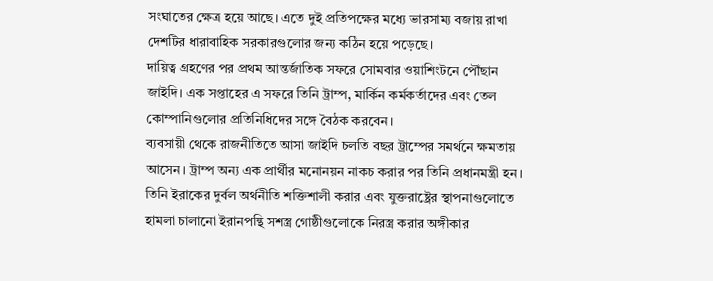সংঘাতের ক্ষেত্র হয়ে আছে। এতে দুই প্রতিপক্ষের মধ্যে ভারসাম্য বজায় রাখা দেশটির ধারাবাহিক সরকারগুলোর জন্য কঠিন হয়ে পড়েছে।
দায়িত্ব গ্রহণের পর প্রথম আন্তর্জাতিক সফরে সোমবার ওয়াশিংটনে পৌঁছান জাইদি। এক সপ্তাহের এ সফরে তিনি ট্রাম্প, মার্কিন কর্মকর্তাদের এবং তেল কোম্পানিগুলোর প্রতিনিধিদের সঙ্গে বৈঠক করবেন।
ব্যবসায়ী থেকে রাজনীতিতে আসা জাইদি চলতি বছর ট্রাম্পের সমর্থনে ক্ষমতায় আসেন। ট্রাম্প অন্য এক প্রার্থীর মনোনয়ন নাকচ করার পর তিনি প্রধানমন্ত্রী হন। তিনি ইরাকের দুর্বল অর্থনীতি শক্তিশালী করার এবং যুক্তরাষ্ট্রের স্থাপনাগুলোতে হামলা চালানো ইরানপন্থি সশস্ত্র গোষ্ঠীগুলোকে নিরস্ত্র করার অঙ্গীকার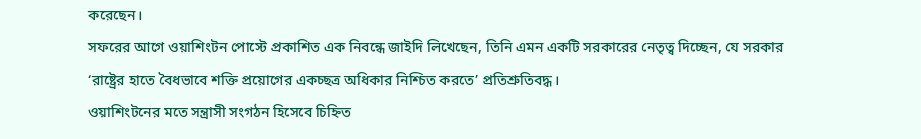করেছেন।
সফরের আগে ওয়াশিংটন পোস্টে প্রকাশিত এক নিবন্ধে জাইদি লিখেছেন, তিনি এমন একটি সরকারের নেতৃত্ব দিচ্ছেন, যে সরকার ‘রাষ্ট্রের হাতে বৈধভাবে শক্তি প্রয়োগের একচ্ছত্র অধিকার নিশ্চিত করতে’ প্রতিশ্রুতিবদ্ধ।
ওয়াশিংটনের মতে সন্ত্রাসী সংগঠন হিসেবে চিহ্নিত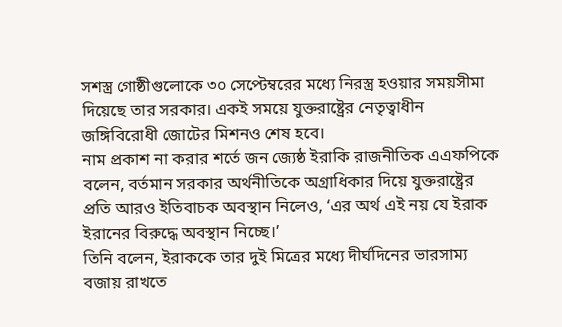সশস্ত্র গোষ্ঠীগুলোকে ৩০ সেপ্টেম্বরের মধ্যে নিরস্ত্র হওয়ার সময়সীমা দিয়েছে তার সরকার। একই সময়ে যুক্তরাষ্ট্রের নেতৃত্বাধীন জঙ্গিবিরোধী জোটের মিশনও শেষ হবে।
নাম প্রকাশ না করার শর্তে জন জ্যেষ্ঠ ইরাকি রাজনীতিক এএফপিকে বলেন, বর্তমান সরকার অর্থনীতিকে অগ্রাধিকার দিয়ে যুক্তরাষ্ট্রের প্রতি আরও ইতিবাচক অবস্থান নিলেও, ‘এর অর্থ এই নয় যে ইরাক ইরানের বিরুদ্ধে অবস্থান নিচ্ছে।’
তিনি বলেন, ইরাককে তার দুই মিত্রের মধ্যে দীর্ঘদিনের ভারসাম্য বজায় রাখতে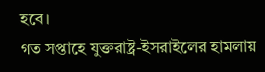হবে।
গত সপ্তাহে যুক্তরাষ্ট্র-ইসরাইলের হামলায়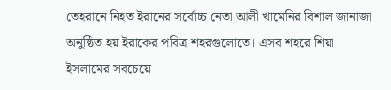তেহরানে নিহত ইরানের সর্বোচ্চ নেতা আলী খামেনির বিশাল জানাজা অনুষ্ঠিত হয় ইরাকের পবিত্র শহরগুলোতে। এসব শহরে শিয়া ইসলামের সবচেয়ে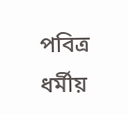পবিত্র ধর্মীয়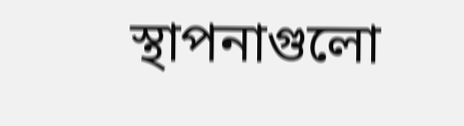স্থাপনাগুলো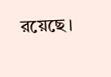রয়েছে।